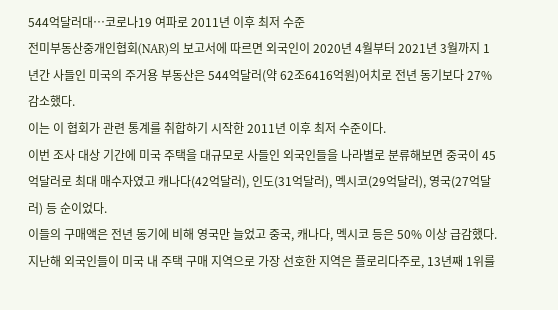544억달러대…코로나19 여파로 2011년 이후 최저 수준
전미부동산중개인협회(NAR)의 보고서에 따르면 외국인이 2020년 4월부터 2021년 3월까지 1년간 사들인 미국의 주거용 부동산은 544억달러(약 62조6416억원)어치로 전년 동기보다 27% 감소했다.
이는 이 협회가 관련 통계를 취합하기 시작한 2011년 이후 최저 수준이다.
이번 조사 대상 기간에 미국 주택을 대규모로 사들인 외국인들을 나라별로 분류해보면 중국이 45억달러로 최대 매수자였고 캐나다(42억달러), 인도(31억달러), 멕시코(29억달러), 영국(27억달러) 등 순이었다.
이들의 구매액은 전년 동기에 비해 영국만 늘었고 중국, 캐나다, 멕시코 등은 50% 이상 급감했다.
지난해 외국인들이 미국 내 주택 구매 지역으로 가장 선호한 지역은 플로리다주로, 13년째 1위를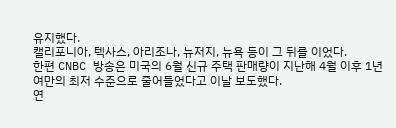유지했다.
캘리포니아, 텍사스, 아리조나, 뉴저지, 뉴욕 등이 그 뒤를 이었다.
한편 CNBC 방송은 미국의 6월 신규 주택 판매량이 지난해 4월 이후 1년여만의 최저 수준으로 줄어들었다고 이날 보도했다.
연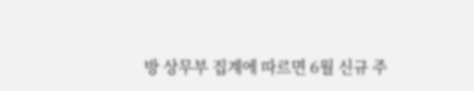방 상무부 집계에 따르면 6월 신규 주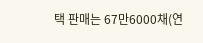택 판매는 67만6000채(연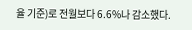율 기준)로 전월보다 6.6%나 감소했다.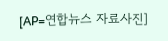[AP=연합뉴스 자료사진]